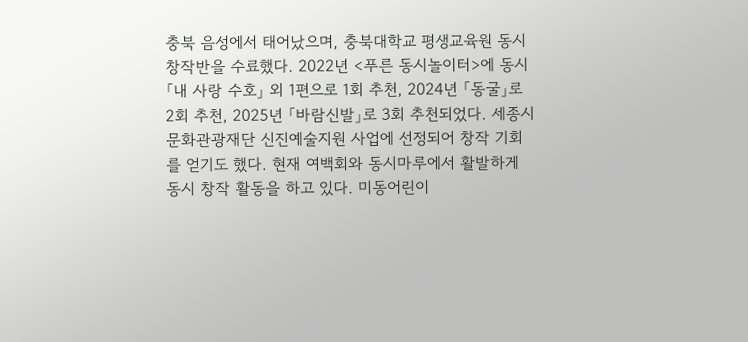충북 음성에서 태어났으며, 충북대학교 평생교육원 동시창작반을 수료했다. 2022년 <푸른 동시놀이터>에 동시 「내 사랑 수호」 외 1편으로 1회 추천, 2024년 「동굴」로 2회 추천, 2025년 「바람신발」로 3회 추천되었다. 세종시문화관광재단 신진예술지원 사업에 선정되어 창작 기회를 얻기도 했다. 현재 여백회와 동시마루에서 활발하게 동시 창작 활동을 하고 있다. 미동어린이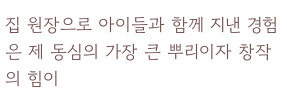집 원장으로 아이들과 함께 지낸 경험은 제 동심의 가장 큰 뿌리이자 창작의 힘이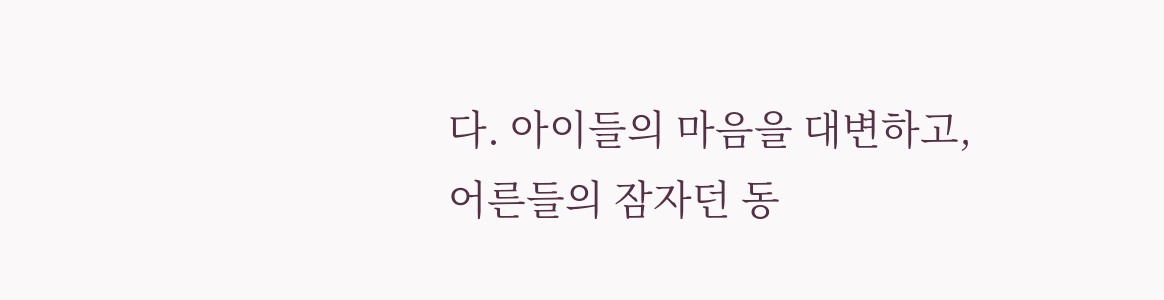다. 아이들의 마음을 대변하고, 어른들의 잠자던 동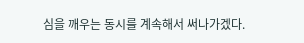심을 깨우는 동시를 계속해서 써나가겠다.